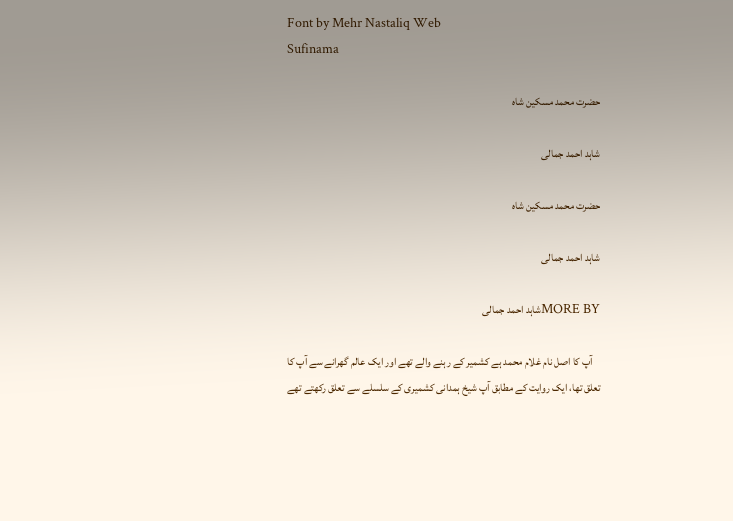Font by Mehr Nastaliq Web
Sufinama

حضرت محمد مسکین شاہ

شاہد احمد جمالی

حضرت محمد مسکین شاہ

شاہد احمد جمالی

MORE BYشاہد احمد جمالی

    آپ کا اصل نام غلام محمد ہے کشمیر کے رہنے والے تھے اور ایک عالم گھرانے سے آپ کا تعلق تھا، ایک روایت کے مطابق آپ شیخ ہمدانی کشمیری کے سلسلے سے تعلق رکھتے تھے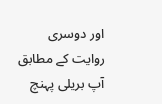اور دوسری روایت کے مطابق آپ بریلی پہنچ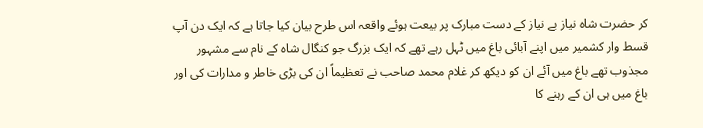کر حضرت شاہ نیاز بے نیاز کے دست مبارک پر بیعت ہوئے واقعہ اس طرح بیان کیا جاتا ہے کہ ایک دن آپ قسط وار کشمیر میں اپنے آبائی باغ میں ٹہل رہے تھے کہ ایک بزرگ جو کنگال شاہ کے نام سے مشہور مجذوب تھے باغ میں آئے ان کو دیکھ کر غلام محمد صاحب نے تعظیماً ان کی بڑی خاطر و مدارات کی اور باغ میں ہی ان کے رہنے کا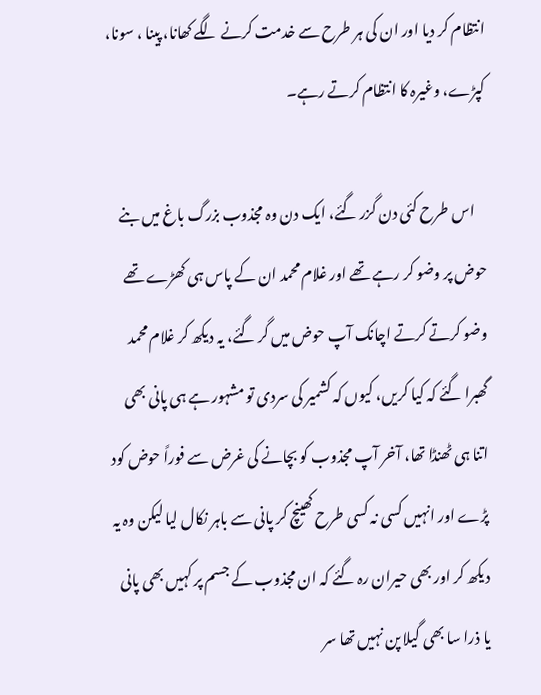انتظام کر دیا اور ان کی ہر طرح سے خدمت کرنے لگے کھانا، پینا ، سونا، کپڑے، وغیرہ کا انتظام کرتے رہے۔

    اس طرح کئی دن گزر گئے، ایک دن وہ مجذوب بزرگ باغ میں بنے حوض پر وضو کر رہے تھے اور غلام محمد ان کے پاس ہی کھڑے تھے وضو کرتے کرتے اچانک آپ حوض میں گر گئے، یہ دیکھ کر غلام محمد گھبرا گئے کہ کیا کریں، کیوں کہ کشمیر کی سردی تو مشہور ہے ہی پانی بھی اتنا ہی ٹھنڈا تھا، آخر آپ مجذوب کو بچانے کی غرض سے فوراً حوض کود پڑے اور انہیں کسی نہ کسی طرح کھینچ کر پانی سے باہر نکال لیا لیکن وہ یہ دیکھ کر اور بھی حیران رہ گئے کہ ان مجذوب کے جسم پر کہیں بھی پانی یا ذرا سا بھی گیلا پن نہیں تھا سر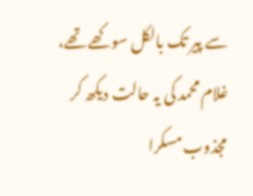سے پیر تک بالکل سو کھے تھے، غلام محمد کی یہ حالت دیکھ کر مجذوب مسکرا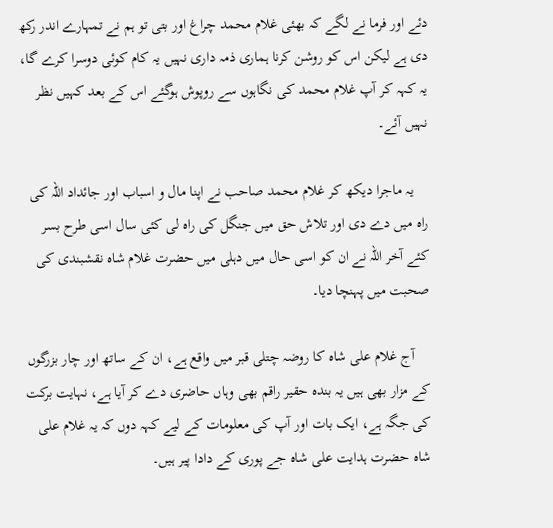دئے اور فرما نے لگے کہ بھئی غلام محمد چراغ اور بتی تو ہم نے تمہارے اندر رکھ دی ہے لیکن اس کو روشن کرنا ہماری ذمہ داری نہیں یہ کام کوئی دوسرا کرے گا، یہ کہہ کر آپ غلام محمد کی نگاہوں سے روپوش ہوگئے اس کے بعد کہیں نظر نہیں آئے۔

    یہ ماجرا دیکھ کر غلام محمد صاحب نے اپنا مال و اسباب اور جائداد اللہ کی راہ میں دے دی اور تلاش حق میں جنگل کی راہ لی کئی سال اسی طرح بسر کئے آخر اللہ نے ان کو اسی حال میں دہلی میں حضرت غلام شاہ نقشبندی کی صحبت میں پہنچا دیا۔

    آج غلام علی شاہ کا روضہ چتلی قبر میں واقع ہے، ان کے ساتھ اور چار بزرگوں کے مزار بھی ہیں یہ بندہ حقیر راقم بھی وہاں حاضری دے کر آیا ہے، نہایت برکت کی جگہ ہے، ایک بات اور آپ کی معلومات کے لیے کہہ دوں کہ یہ غلام علی شاہ حضرت ہدایت علی شاہ جے پوری کے دادا پیر ہیں۔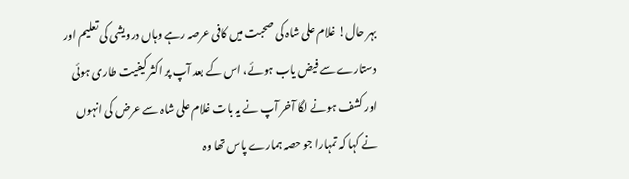بہر حال! غلام علی شاہ کی صحبت میں کافی عرصہ رہے وہاں درویشی کی تعلیم اور دستارے سے فیض یاب ہوئے، اس کے بعد آپ پر اکثر کیفیت طاری ہوئی اور کشف ہونے لگا آخر آپ نے یہ بات غلام علی شاہ سے عرض کی انہوں نے کہا کہ تمہارا جو حصہ ہمارے پاس تھا وہ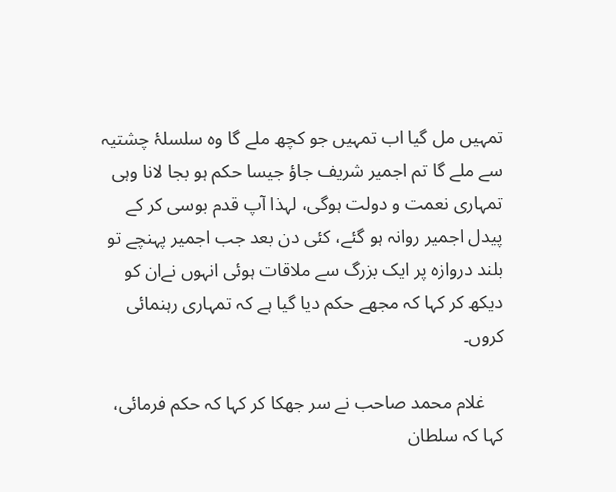تمہیں مل گیا اب تمہیں جو کچھ ملے گا وہ سلسلۂ چشتیہ سے ملے گا تم اجمیر شریف جاؤ جیسا حکم ہو بجا لانا وہی تمہاری نعمت و دولت ہوگی، لہذا آپ قدم بوسی کر کے پیدل اجمیر روانہ ہو گئے، کئی دن بعد جب اجمیر پہنچے تو بلند دروازہ پر ایک بزرگ سے ملاقات ہوئی انہوں نےان کو دیکھ کر کہا کہ مجھے حکم دیا گیا ہے کہ تمہاری رہنمائی کروں۔

    غلام محمد صاحب نے سر جھکا کر کہا کہ حکم فرمائی، کہا کہ سلطان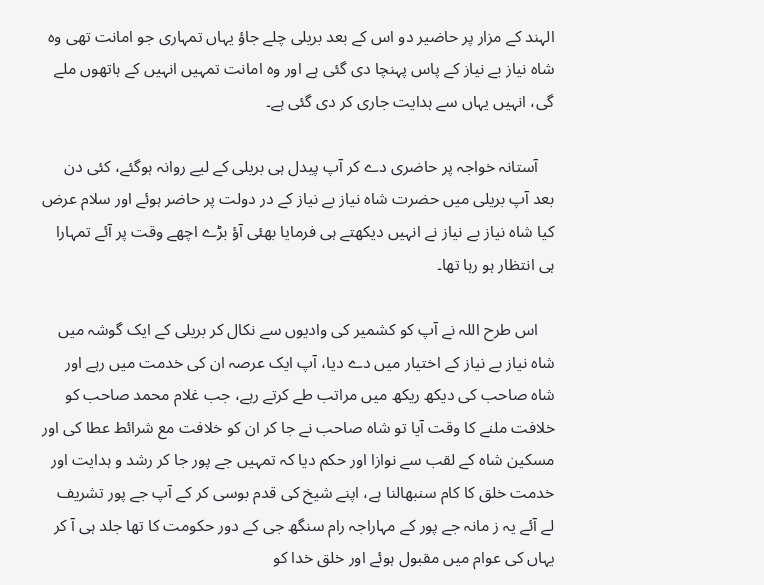الہند کے مزار پر حاضیر دو اس کے بعد بریلی چلے جاؤ یہاں تمہاری جو امانت تھی وہ شاہ نیاز بے نیاز کے پاس پہنچا دی گئی ہے اور وہ امانت تمہیں انہیں کے ہاتھوں ملے گی، انہیں یہاں سے ہدایت جاری کر دی گئی ہے۔

    آستانہ خواجہ پر حاضری دے کر آپ پیدل ہی بریلی کے لیے روانہ ہوگئے، کئی دن بعد آپ بریلی میں حضرت شاہ نیاز بے نیاز کے در دولت پر حاضر ہوئے اور سلام عرض کیا شاہ نیاز بے نیاز نے انہیں دیکھتے ہی فرمایا بھئی آؤ بڑے اچھے وقت پر آئے تمہارا ہی انتظار ہو رہا تھا۔

    اس طرح اللہ نے آپ کو کشمیر کی وادیوں سے نکال کر بریلی کے ایک گوشہ میں شاہ نیاز بے نیاز کے اختیار میں دے دیا، آپ ایک عرصہ ان کی خدمت میں رہے اور شاہ صاحب کی دیکھ ریکھ میں مراتب طے کرتے رہے، جب غلام محمد صاحب کو خلافت ملنے کا وقت آیا تو شاہ صاحب نے جا کر ان کو خلافت مع شرائط عطا کی اور مسکین شاہ کے لقب سے نوازا اور حکم دیا کہ تمہیں جے پور جا کر رشد و ہدایت اور خدمت خلق کا کام سنبھالنا ہے، اپنے شیخ کی قدم بوسی کر کے آپ جے پور تشریف لے آئے یہ ز مانہ جے پور کے مہاراجہ رام سنگھ جی کے دور حکومت کا تھا جلد ہی آ کر یہاں کی عوام میں مقبول ہوئے اور خلق خدا کو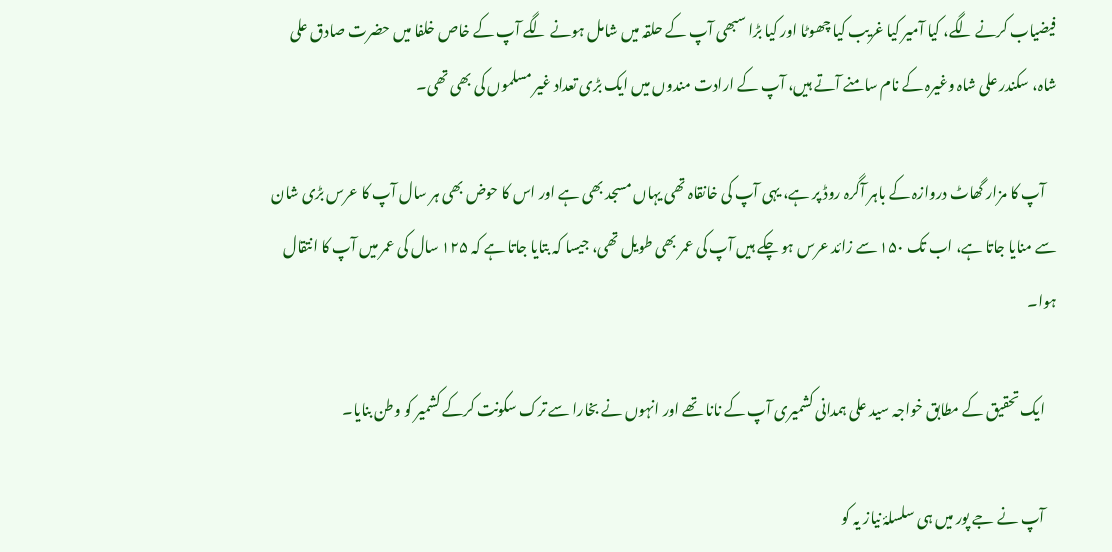فیضیاب کرنے لگے، کیا آمیر کیا غریب کیا چھوٹا اور کیا بڑا سبھی آپ کے حلقہ میں شامل ہونے لگے آپ کے خاص خلفا میں حضرت صادق علی شاہ، سکندر علی شاہ وغیرہ کے نام سامنے آتے ہیں، آپ کے ارادت مندوں میں ایک بڑی تعداد غیر مسلموں کی بھی تھی۔

    آپ کا مزار گھاٹ دروازہ کے باہر آگرہ روڈ پر ہے، یہی آپ کی خانقاہ تھی یہاں مسجد بھی ہے اور اس کا حوض بھی ہر سال آپ کا عرس بڑی شان سے منایا جاتا ہے، اب تک ۱۵۰ سے زائد عرس ہو چکے ہیں آپ کی عمر بھی طویل تھی، جیسا کہ بتایا جاتا ہے کہ ۱۲۵ سال کی عمر میں آپ کا انتقال ہوا۔

    ایک تحقیق کے مطابق خواجہ سید علی ہمدانی کشمیری آپ کے نانا تھے اور انہوں نے بخارا سے ترک سکونت کرکے کشمیر کو وطن بنایا۔

    آپ نے جے پور میں ہی سلسلۂ نیاز یہ کو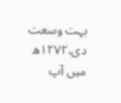بہت وسعت دی،۱۲۷۲ھ میں آپ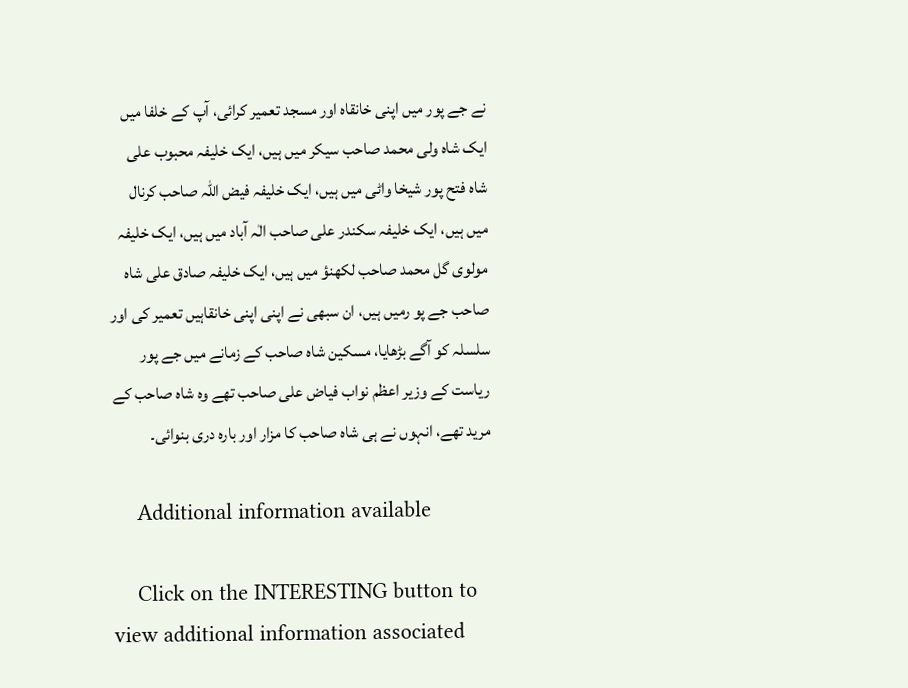نے جے پور میں اپنی خانقاہ اور مسجد تعمیر کرائی، آپ کے خلفا میں ایک شاہ ولی محمد صاحب سیکر میں ہیں، ایک خلیفہ محبوب علی شاہ فتح پور شیخا واٹی میں ہیں، ایک خلیفہ فیض اللہ صاحب کرنال میں ہیں، ایک خلیفہ سکندر علی صاحب الٰہ آباد میں ہیں، ایک خلیفہ مولوی گل محمد صاحب لکھنؤ میں ہیں، ایک خلیفہ صادق علی شاہ صاحب جے پو رمیں ہیں، ان سبھی نے اپنی اپنی خانقاہیں تعمیر کی اور سلسلہ کو آگے بڑھایا، مسکین شاہ صاحب کے زمانے میں جے پور ریاست کے وزیر اعظم نواب فیاض علی صاحب تھے وہ شاہ صاحب کے مرید تھے، انہوں نے ہی شاہ صاحب کا مزار اور بارہ دری بنوائی۔

    Additional information available

    Click on the INTERESTING button to view additional information associated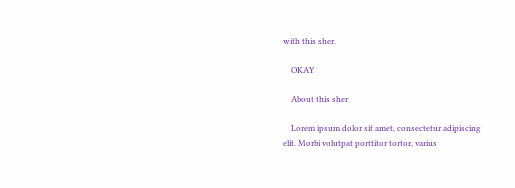with this sher.

    OKAY

    About this sher

    Lorem ipsum dolor sit amet, consectetur adipiscing elit. Morbi volutpat porttitor tortor, varius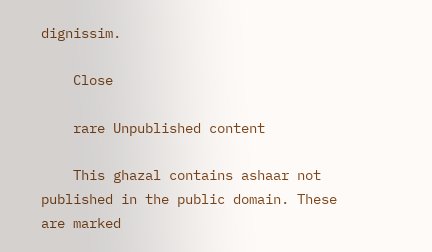dignissim.

    Close

    rare Unpublished content

    This ghazal contains ashaar not published in the public domain. These are marked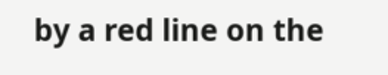by a red line on the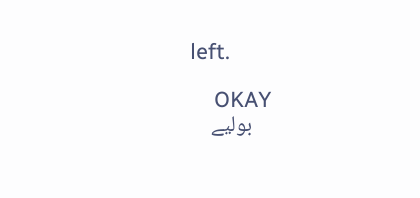left.

    OKAY
    بولیے